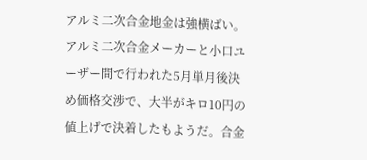アルミ二次合金地金は強横ばい。 アルミ二次合金メーカーと小口ユーザー間で行われた5月単月後決め価格交渉で、大半がキロ10円の値上げで決着したもようだ。合金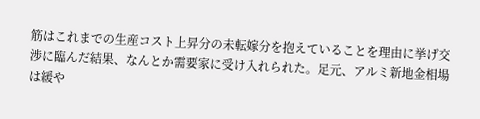筋はこれまでの生産コスト上昇分の未転嫁分を抱えていることを理由に挙げ交渉に臨んだ結果、なんとか需要家に受け入れられた。足元、アルミ新地金相場は緩や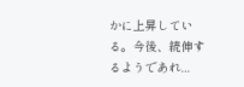かに上昇している。今後、続伸するようであれ...